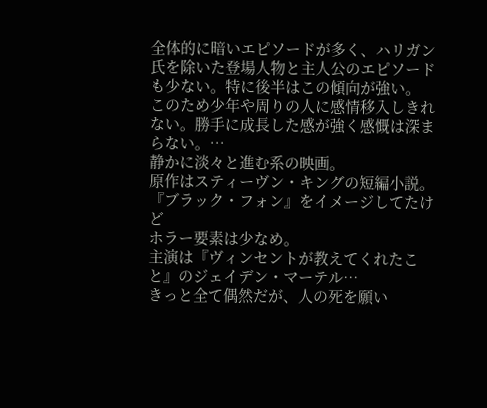全体的に暗いエピソードが多く、ハリガン氏を除いた登場人物と主人公のエピソードも少ない。特に後半はこの傾向が強い。
このため少年や周りの人に感情移入しきれない。勝手に成長した感が強く感慨は深まらない。…
静かに淡々と進む系の映画。
原作はスティーヴン・キングの短編小説。
『ブラック・フォン』をイメージしてたけど
ホラー要素は少なめ。
主演は『ヴィンセントが教えてくれたこと』のジェイデン・マーテル…
きっと全て偶然だが、人の死を願い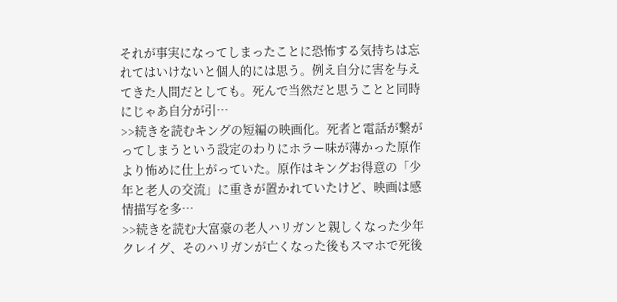それが事実になってしまったことに恐怖する気持ちは忘れてはいけないと個人的には思う。例え自分に害を与えてきた人間だとしても。死んで当然だと思うことと同時にじゃあ自分が引…
>>続きを読むキングの短編の映画化。死者と電話が繋がってしまうという設定のわりにホラー味が薄かった原作より怖めに仕上がっていた。原作はキングお得意の「少年と老人の交流」に重きが置かれていたけど、映画は感情描写を多…
>>続きを読む大富豪の老人ハリガンと親しくなった少年クレイグ、そのハリガンが亡くなった後もスマホで死後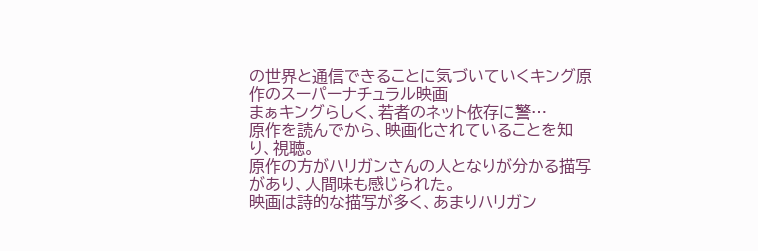の世界と通信できることに気づいていくキング原作のスーパーナチュラル映画
まぁキングらしく、若者のネット依存に警…
原作を読んでから、映画化されていることを知り、視聴。
原作の方がハリガンさんの人となりが分かる描写があり、人間味も感じられた。
映画は詩的な描写が多く、あまりハリガン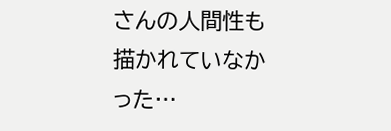さんの人間性も描かれていなかった…